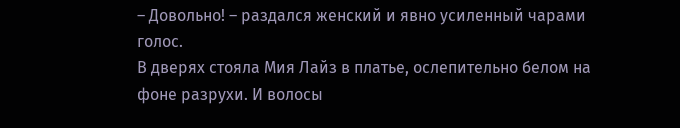– Довольно! – раздался женский и явно усиленный чарами голос.
В дверях стояла Мия Лайз в платье, ослепительно белом на фоне разрухи. И волосы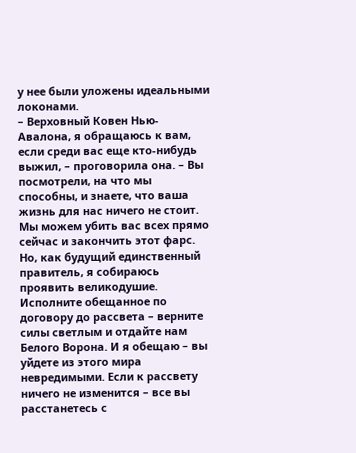у нее были уложены идеальными локонами.
– Верховный Ковен Нью-Авалона, я обращаюсь к вам, если среди вас еще кто-нибудь выжил, – проговорила она. – Вы посмотрели, на что мы способны, и знаете, что ваша жизнь для нас ничего не стоит. Мы можем убить вас всех прямо сейчас и закончить этот фарс. Но, как будущий единственный правитель, я собираюсь проявить великодушие. Исполните обещанное по договору до рассвета – верните силы светлым и отдайте нам Белого Ворона. И я обещаю – вы уйдете из этого мира невредимыми. Если к рассвету ничего не изменится – все вы расстанетесь с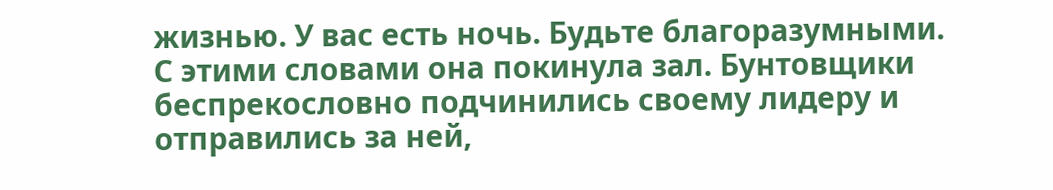жизнью. У вас есть ночь. Будьте благоразумными.
С этими словами она покинула зал. Бунтовщики беспрекословно подчинились своему лидеру и отправились за ней,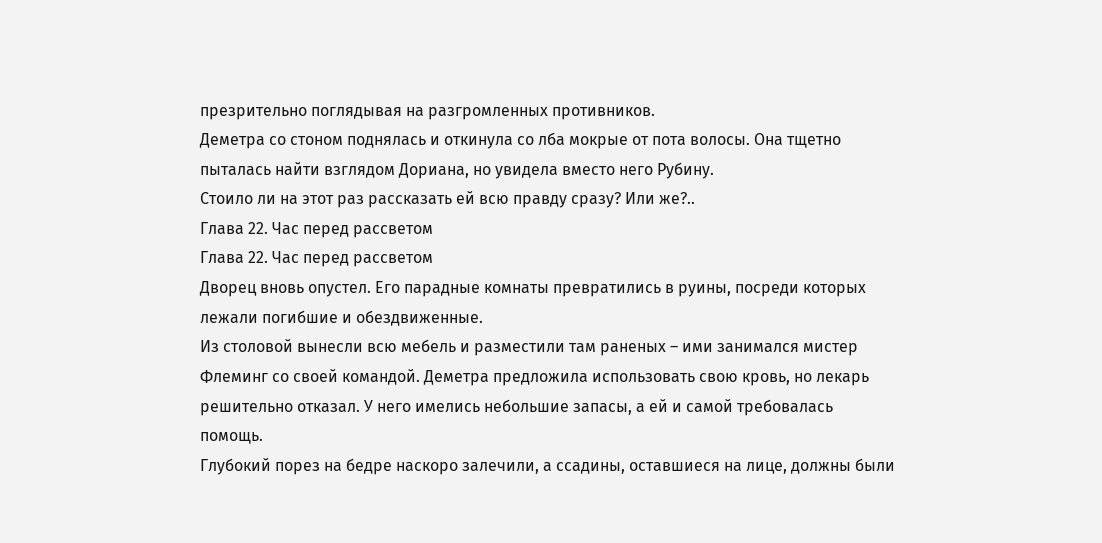презрительно поглядывая на разгромленных противников.
Деметра со стоном поднялась и откинула со лба мокрые от пота волосы. Она тщетно пыталась найти взглядом Дориана, но увидела вместо него Рубину.
Стоило ли на этот раз рассказать ей всю правду сразу? Или же?..
Глава 22. Час перед рассветом
Глава 22. Час перед рассветом
Дворец вновь опустел. Его парадные комнаты превратились в руины, посреди которых лежали погибшие и обездвиженные.
Из столовой вынесли всю мебель и разместили там раненых – ими занимался мистер Флеминг со своей командой. Деметра предложила использовать свою кровь, но лекарь решительно отказал. У него имелись небольшие запасы, а ей и самой требовалась помощь.
Глубокий порез на бедре наскоро залечили, а ссадины, оставшиеся на лице, должны были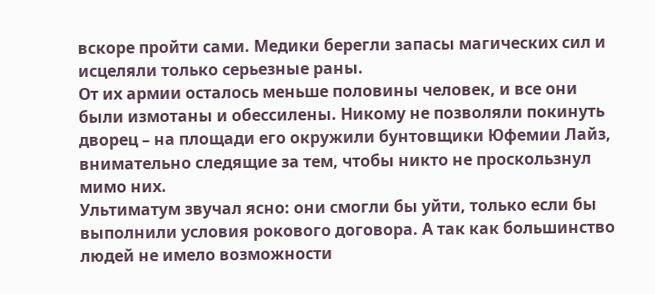вскоре пройти сами. Медики берегли запасы магических сил и исцеляли только серьезные раны.
От их армии осталось меньше половины человек, и все они были измотаны и обессилены. Никому не позволяли покинуть дворец – на площади его окружили бунтовщики Юфемии Лайз, внимательно следящие за тем, чтобы никто не проскользнул мимо них.
Ультиматум звучал ясно: они смогли бы уйти, только если бы выполнили условия рокового договора. А так как большинство людей не имело возможности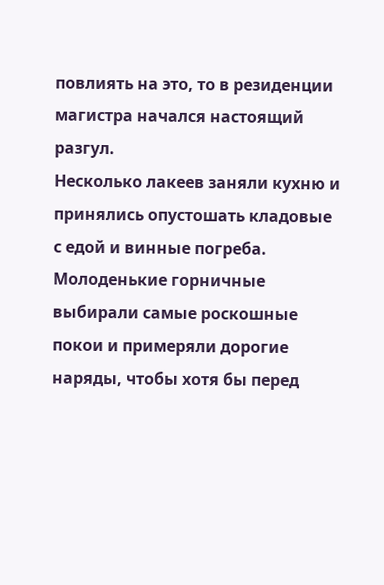повлиять на это, то в резиденции магистра начался настоящий разгул.
Несколько лакеев заняли кухню и принялись опустошать кладовые с едой и винные погреба. Молоденькие горничные выбирали самые роскошные покои и примеряли дорогие наряды, чтобы хотя бы перед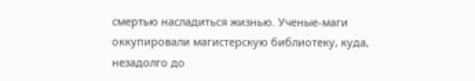смертью насладиться жизнью. Ученые-маги оккупировали магистерскую библиотеку, куда, незадолго до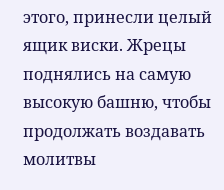этого, принесли целый ящик виски. Жрецы поднялись на самую высокую башню, чтобы продолжать воздавать молитвы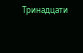Тринадцати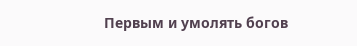Первым и умолять богов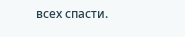всех спасти.